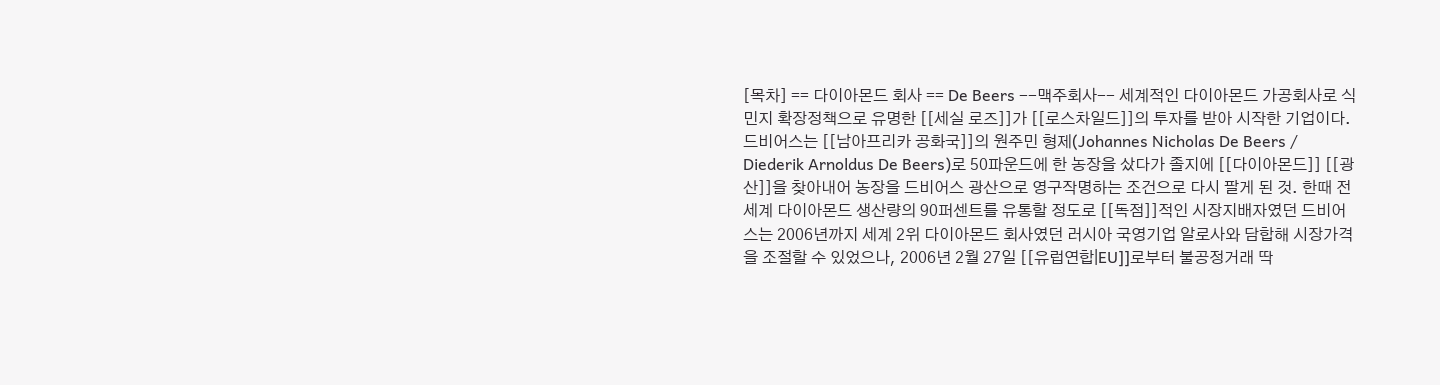[목차] == 다이아몬드 회사 == De Beers --맥주회사-- 세계적인 다이아몬드 가공회사로 식민지 확장정책으로 유명한 [[세실 로즈]]가 [[로스차일드]]의 투자를 받아 시작한 기업이다. 드비어스는 [[남아프리카 공화국]]의 원주민 형제(Johannes Nicholas De Beers / Diederik Arnoldus De Beers)로 50파운드에 한 농장을 샀다가 졸지에 [[다이아몬드]] [[광산]]을 찾아내어 농장을 드비어스 광산으로 영구작명하는 조건으로 다시 팔게 된 것. 한때 전세계 다이아몬드 생산량의 90퍼센트를 유통할 정도로 [[독점]]적인 시장지배자였던 드비어스는 2006년까지 세계 2위 다이아몬드 회사였던 러시아 국영기업 알로사와 담합해 시장가격을 조절할 수 있었으나, 2006년 2월 27일 [[유럽연합|EU]]로부터 불공정거래 딱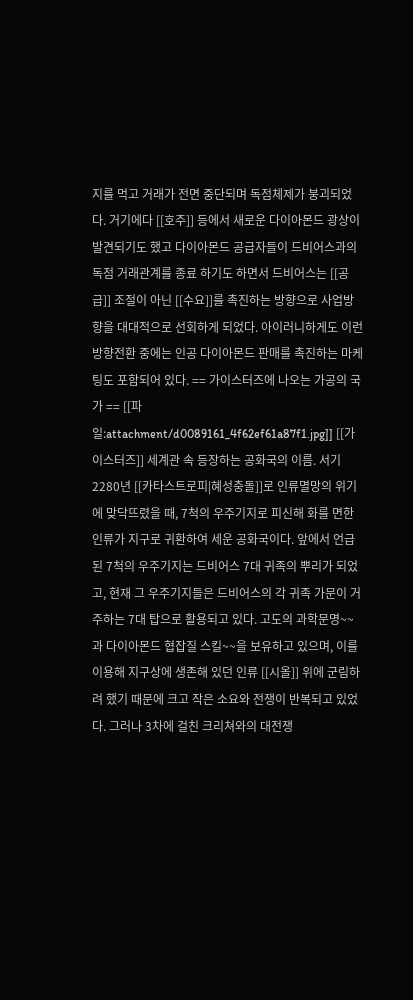지를 먹고 거래가 전면 중단되며 독점체제가 붕괴되었다. 거기에다 [[호주]] 등에서 새로운 다이아몬드 광상이 발견되기도 했고 다이아몬드 공급자들이 드비어스과의 독점 거래관계를 종료 하기도 하면서 드비어스는 [[공급]] 조절이 아닌 [[수요]]를 촉진하는 방향으로 사업방향을 대대적으로 선회하게 되었다. 아이러니하게도 이런 방향전환 중에는 인공 다이아몬드 판매를 촉진하는 마케팅도 포함되어 있다. == 가이스터즈에 나오는 가공의 국가 == [[파일:attachment/d0089161_4f62ef61a87f1.jpg]] [[가이스터즈]] 세계관 속 등장하는 공화국의 이름. 서기 2280년 [[카타스트로피|혜성충돌]]로 인류멸망의 위기에 맞닥뜨렸을 때, 7척의 우주기지로 피신해 화를 면한 인류가 지구로 귀환하여 세운 공화국이다. 앞에서 언급된 7척의 우주기지는 드비어스 7대 귀족의 뿌리가 되었고, 현재 그 우주기지들은 드비어스의 각 귀족 가문이 거주하는 7대 탑으로 활용되고 있다. 고도의 과학문명~~과 다이아몬드 협잡질 스킬~~을 보유하고 있으며, 이를 이용해 지구상에 생존해 있던 인류 [[시올]] 위에 군림하려 했기 때문에 크고 작은 소요와 전쟁이 반복되고 있었다. 그러나 3차에 걸친 크리쳐와의 대전쟁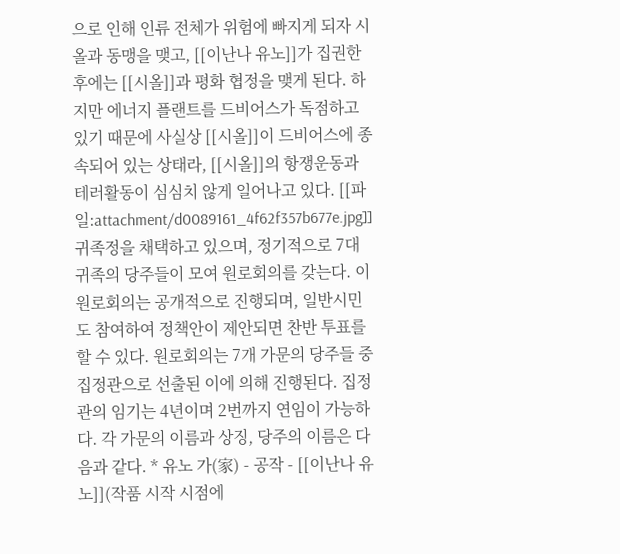으로 인해 인류 전체가 위험에 빠지게 되자 시올과 동맹을 맺고, [[이난나 유노]]가 집권한 후에는 [[시올]]과 평화 협정을 맺게 된다. 하지만 에너지 플랜트를 드비어스가 독점하고 있기 때문에 사실상 [[시올]]이 드비어스에 종속되어 있는 상태라, [[시올]]의 항쟁운동과 테러활동이 심심치 않게 일어나고 있다. [[파일:attachment/d0089161_4f62f357b677e.jpg]] 귀족정을 채택하고 있으며, 정기적으로 7대 귀족의 당주들이 모여 원로회의를 갖는다. 이 원로회의는 공개적으로 진행되며, 일반시민도 참여하여 정책안이 제안되면 찬반 투표를 할 수 있다. 원로회의는 7개 가문의 당주들 중 집정관으로 선출된 이에 의해 진행된다. 집정관의 임기는 4년이며 2번까지 연임이 가능하다. 각 가문의 이름과 상징, 당주의 이름은 다음과 같다. * 유노 가(家) - 공작 - [[이난나 유노]](작품 시작 시점에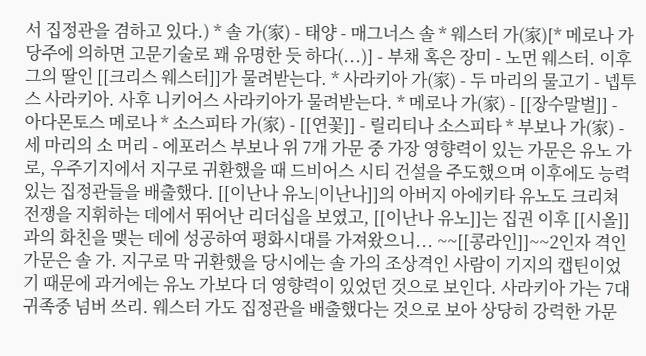서 집정관을 겸하고 있다.) * 솔 가(家) - 태양 - 매그너스 솔 * 웨스터 가(家)[* 메로나 가 당주에 의하면 고문기술로 꽤 유명한 듯 하다(...)] - 부채 혹은 장미 - 노먼 웨스터. 이후 그의 딸인 [[크리스 웨스터]]가 물려받는다. * 사라키아 가(家) - 두 마리의 물고기 - 넵투스 사라키아. 사후 니키어스 사라키아가 물려받는다. * 메로나 가(家) - [[장수말벌]] - 아다몬토스 메로나 * 소스피타 가(家) - [[연꽃]] - 릴리티나 소스피타 * 부보나 가(家) - 세 마리의 소 머리 - 에포러스 부보나 위 7개 가문 중 가장 영향력이 있는 가문은 유노 가로, 우주기지에서 지구로 귀환했을 때 드비어스 시티 건설을 주도했으며 이후에도 능력있는 집정관들을 배출했다. [[이난나 유노|이난나]]의 아버지 아에키타 유노도 크리쳐 전쟁을 지휘하는 데에서 뛰어난 리더십을 보였고, [[이난나 유노]]는 집권 이후 [[시올]]과의 화친을 맺는 데에 성공하여 평화시대를 가져왔으니... ~~[[콩라인]]~~2인자 격인 가문은 솔 가. 지구로 막 귀환했을 당시에는 솔 가의 조상격인 사람이 기지의 캡틴이었기 때문에 과거에는 유노 가보다 더 영향력이 있었던 것으로 보인다. 사라키아 가는 7대 귀족중 넘버 쓰리. 웨스터 가도 집정관을 배출했다는 것으로 보아 상당히 강력한 가문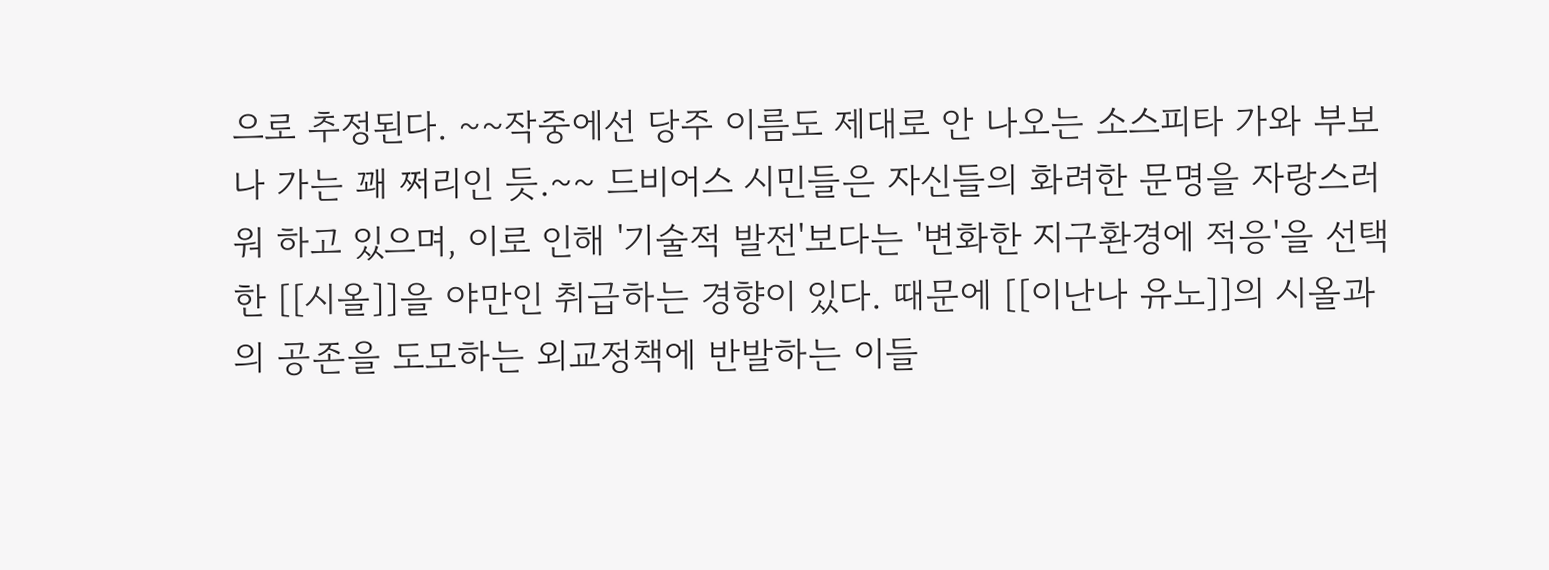으로 추정된다. ~~작중에선 당주 이름도 제대로 안 나오는 소스피타 가와 부보나 가는 꽤 쩌리인 듯.~~ 드비어스 시민들은 자신들의 화려한 문명을 자랑스러워 하고 있으며, 이로 인해 '기술적 발전'보다는 '변화한 지구환경에 적응'을 선택한 [[시올]]을 야만인 취급하는 경향이 있다. 때문에 [[이난나 유노]]의 시올과의 공존을 도모하는 외교정책에 반발하는 이들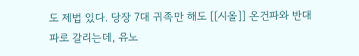도 제법 있다. 당장 7대 귀족만 해도 [[시올]] 온건파와 반대파로 갈리는데, 유노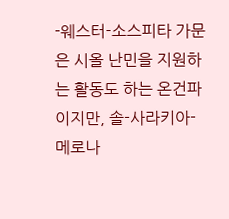-웨스터-소스피타 가문은 시올 난민을 지원하는 활동도 하는 온건파이지만, 솔-사라키아-메로나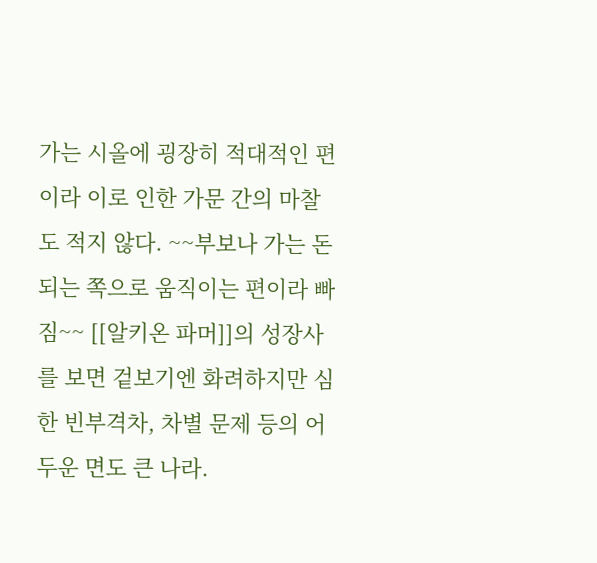가는 시올에 굉장히 적대적인 편이라 이로 인한 가문 간의 마찰도 적지 않다. ~~부보나 가는 돈 되는 쪽으로 움직이는 편이라 빠짐~~ [[알키온 파머]]의 성장사를 보면 겉보기엔 화려하지만 심한 빈부격차, 차별 문제 등의 어두운 면도 큰 나라.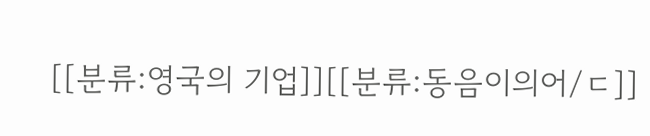[[분류:영국의 기업]][[분류:동음이의어/ㄷ]]